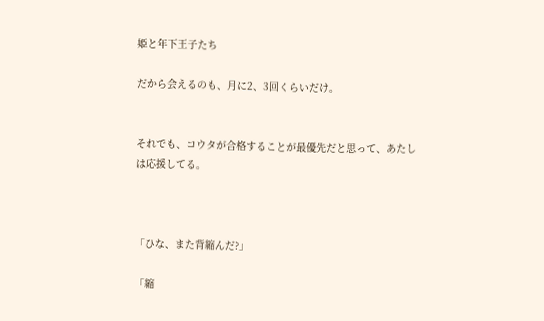姫と年下王子たち

だから会えるのも、月に2、3回くらいだけ。


それでも、コウタが合格することが最優先だと思って、あたしは応援してる。



「ひな、また背縮んだ?」

「縮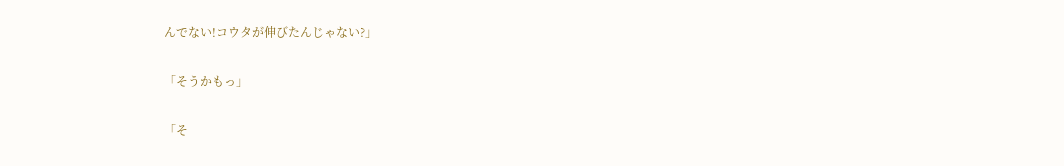んでない!コウタが伸びたんじゃない?」

「そうかもっ」

「そ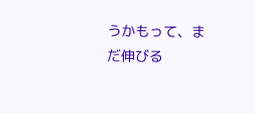うかもって、まだ伸びる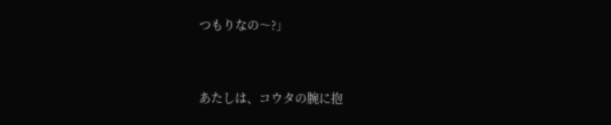つもりなの〜?」


あたしは、コウタの腕に抱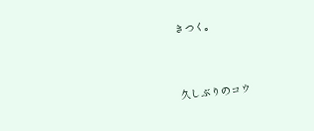きつく。


久しぶりのコウ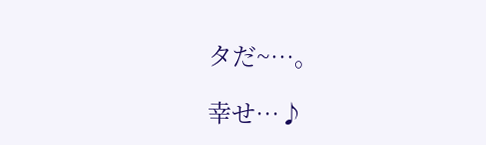タだ~…。

幸せ…♪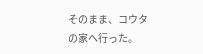そのまま、コウタの家へ行った。